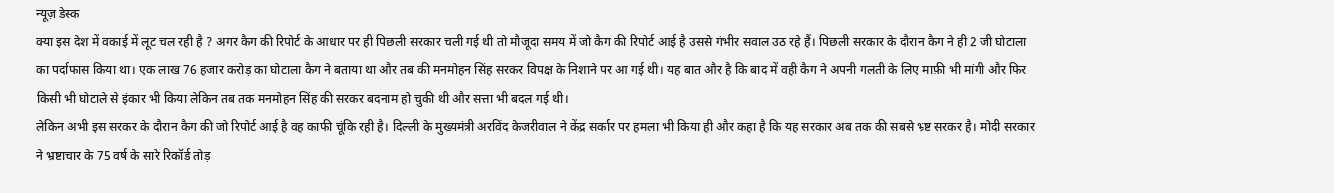न्यूज़ डेस्क
क्या इस देश में वकाई में लूट चल रही है ? अगर कैग की रिपोर्ट के आधार पर ही पिछली सरकार चली गई थी तो मौजूदा समय में जो कैग की रिपोर्ट आई है उससे गंभीर सवाल उठ रहे हैं। पिछली सरकार के दौरान कैग ने ही 2 जी घोटाला का पर्दाफास किया था। एक लाख 76 हजार करोड़ का घोटाला कैग ने बताया था और तब की मनमोहन सिंह सरकर विपक्ष के निशाने पर आ गई थी। यह बात और है कि बाद में वही कैग ने अपनी गलती के लिए माफ़ी भी मांगी और फिर किसी भी घोटाले से इंकार भी किया लेकिन तब तक मनमोहन सिंह की सरकर बदनाम हो चुकी थी और सत्ता भी बदल गई थी।
लेकिन अभी इस सरकर के दौरान कैग की जो रिपोर्ट आई है वह काफी चूंकि रही है। दिल्ली के मुख्यमंत्री अरविंद केजरीवाल ने केंद्र सर्कार पर हमला भी किया ही और कहा है कि यह सरकार अब तक की सबसे भ्र्ष्ट सरकर है। मोदी सरकार ने भ्रष्टाचार के 75 वर्ष के सारे रिकॉर्ड तोड़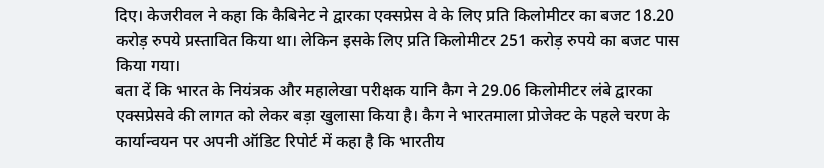दिए। केजरीवल ने कहा कि कैबिनेट ने द्वारका एक्सप्रेस वे के लिए प्रति किलोमीटर का बजट 18.20 करोड़ रुपये प्रस्तावित किया था। लेकिन इसके लिए प्रति किलोमीटर 251 करोड़ रुपये का बजट पास किया गया।
बता दें कि भारत के नियंत्रक और महालेखा परीक्षक यानि कैग ने 29.06 किलोमीटर लंबे द्वारका एक्सप्रेसवे की लागत को लेकर बड़ा खुलासा किया है। कैग ने भारतमाला प्रोजेक्ट के पहले चरण के कार्यान्वयन पर अपनी ऑडिट रिपोर्ट में कहा है कि भारतीय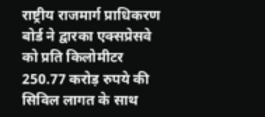राष्ट्रीय राजमार्ग प्राधिकरण बोर्ड ने द्वारका एक्सप्रेसवे को प्रति किलोमीटर 250.77 करोड़ रुपये की सिविल लागत के साथ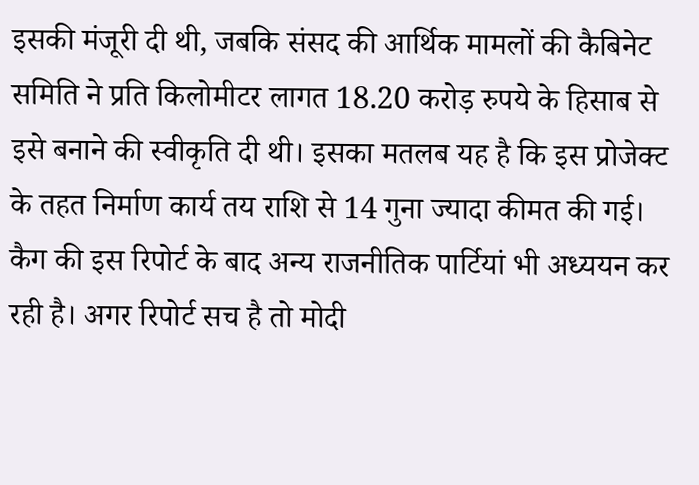इसकी मंजूरी दी थी, जबकि संसद की आर्थिक मामलों की कैबिनेट समिति ने प्रति किलोमीटर लागत 18.20 करोड़ रुपये के हिसाब से इसे बनाने की स्वीकृति दी थी। इसका मतलब यह है कि इस प्रोजेक्ट के तहत निर्माण कार्य तय राशि से 14 गुना ज्यादा कीमत की गई।
कैग की इस रिपोर्ट के बाद अन्य राजनीतिक पार्टियां भी अध्ययन कर रही है। अगर रिपोर्ट सच है तो मोदी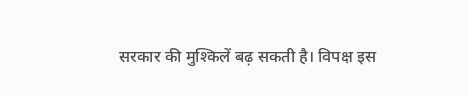सरकार की मुश्किलें बढ़ सकती है। विपक्ष इस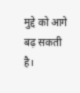मुद्दे को आगे बढ़ सकती है।